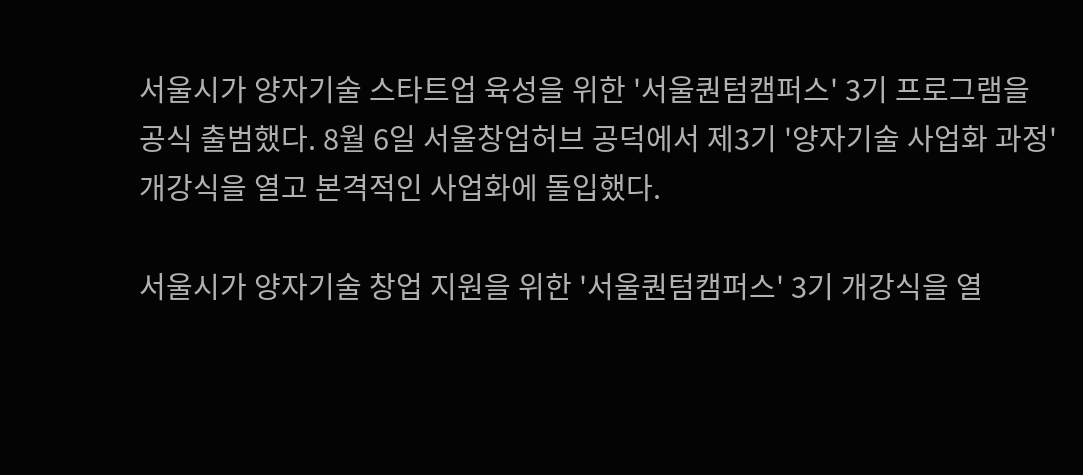서울시가 양자기술 스타트업 육성을 위한 '서울퀀텀캠퍼스' 3기 프로그램을 공식 출범했다. 8월 6일 서울창업허브 공덕에서 제3기 '양자기술 사업화 과정' 개강식을 열고 본격적인 사업화에 돌입했다.

서울시가 양자기술 창업 지원을 위한 '서울퀀텀캠퍼스' 3기 개강식을 열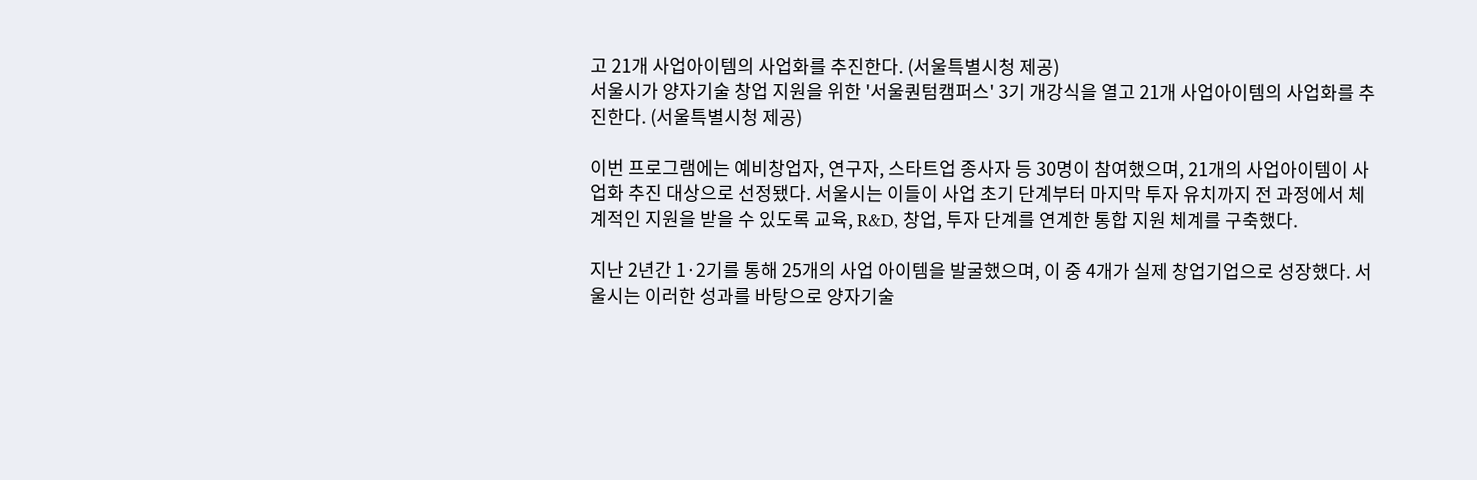고 21개 사업아이템의 사업화를 추진한다. (서울특별시청 제공)
서울시가 양자기술 창업 지원을 위한 '서울퀀텀캠퍼스' 3기 개강식을 열고 21개 사업아이템의 사업화를 추진한다. (서울특별시청 제공)

이번 프로그램에는 예비창업자, 연구자, 스타트업 종사자 등 30명이 참여했으며, 21개의 사업아이템이 사업화 추진 대상으로 선정됐다. 서울시는 이들이 사업 초기 단계부터 마지막 투자 유치까지 전 과정에서 체계적인 지원을 받을 수 있도록 교육, R&D, 창업, 투자 단계를 연계한 통합 지원 체계를 구축했다.

지난 2년간 1·2기를 통해 25개의 사업 아이템을 발굴했으며, 이 중 4개가 실제 창업기업으로 성장했다. 서울시는 이러한 성과를 바탕으로 양자기술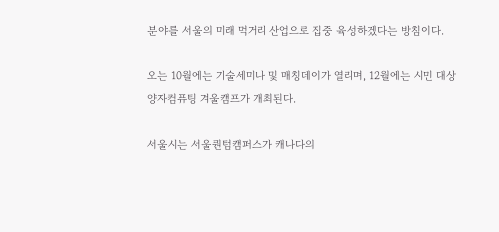분야를 서울의 미래 먹거리 산업으로 집중 육성하겠다는 방침이다.

오는 10월에는 기술세미나 및 매칭데이가 열리며, 12월에는 시민 대상 양자컴퓨팅 겨울캠프가 개최된다.

서울시는 서울퀀텀캠퍼스가 캐나다의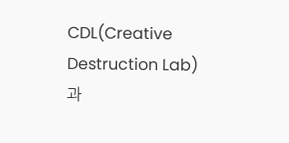CDL(Creative Destruction Lab)과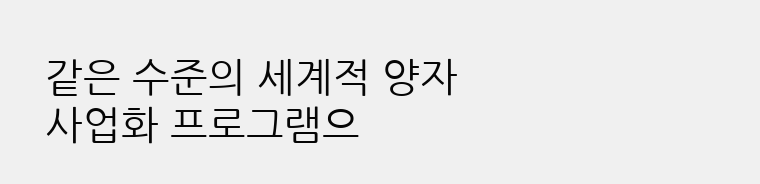같은 수준의 세계적 양자 사업화 프로그램으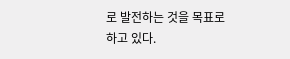로 발전하는 것을 목표로 하고 있다.